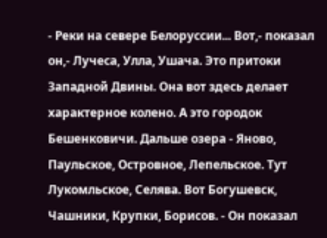- Реки на севере Белоруссии... Вот,- показал он,- Лучеса, Улла, Ушача. Это притоки Западной Двины. Она вот здесь делает характерное колено. А это городок Бешенковичи. Дальше озера - Яново, Паульское, Островное, Лепельское. Тут Лукомльское, Селява. Вот Богушевск, Чашники, Крупки, Борисов. - Он показал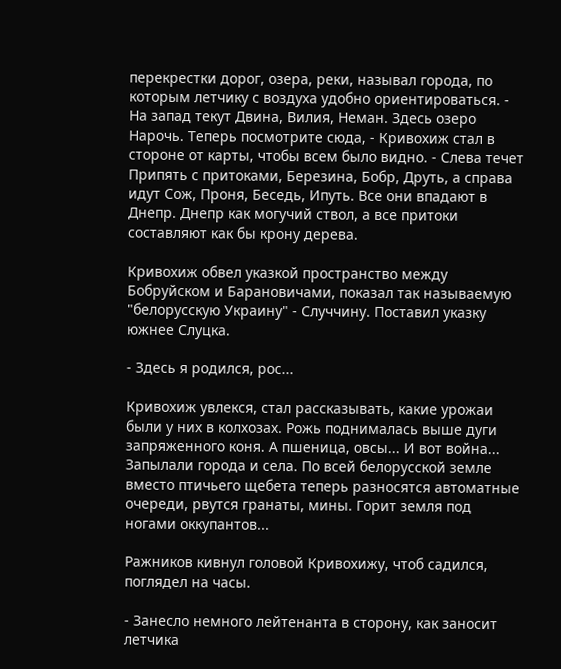перекрестки дорог, озера, реки, называл города, по которым летчику с воздуха удобно ориентироваться. - На запад текут Двина, Вилия, Неман. Здесь озеро Нарочь. Теперь посмотрите сюда, - Кривохиж стал в стороне от карты, чтобы всем было видно. - Слева течет Припять с притоками, Березина, Бобр, Друть, а справа идут Сож, Проня, Беседь, Ипуть. Все они впадают в Днепр. Днепр как могучий ствол, а все притоки составляют как бы крону дерева.

Кривохиж обвел указкой пространство между Бобруйском и Барановичами, показал так называемую "белорусскую Украину" - Случчину. Поставил указку южнее Слуцка.

- Здесь я родился, рос...

Кривохиж увлекся, стал рассказывать, какие урожаи были у них в колхозах. Рожь поднималась выше дуги запряженного коня. А пшеница, овсы... И вот война... Запылали города и села. По всей белорусской земле вместо птичьего щебета теперь разносятся автоматные очереди, рвутся гранаты, мины. Горит земля под ногами оккупантов...

Ражников кивнул головой Кривохижу, чтоб садился, поглядел на часы.

- Занесло немного лейтенанта в сторону, как заносит летчика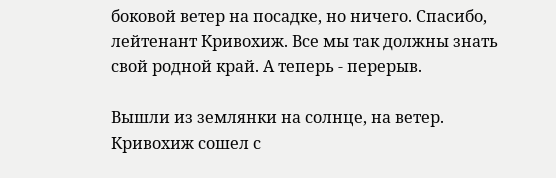боковой ветер на посадке, но ничего. Спасибо, лейтенант Кривохиж. Все мы так должны знать свой родной край. А теперь - перерыв.

Вышли из землянки на солнце, на ветер. Кривохиж сошел с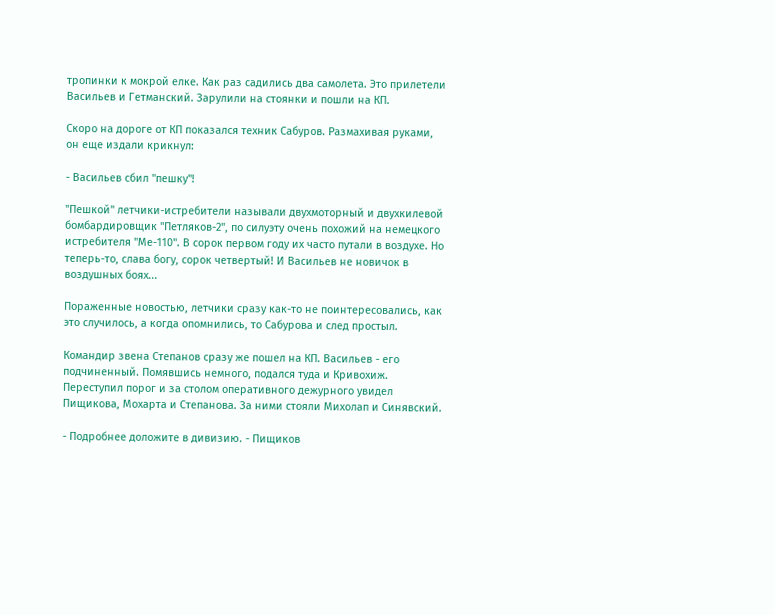тропинки к мокрой елке. Как раз садились два самолета. Это прилетели Васильев и Гетманский. Зарулили на стоянки и пошли на КП.

Скоро на дороге от КП показался техник Сабуров. Размахивая руками, он еще издали крикнул:

- Васильев сбил "пешку"!

"Пешкой" летчики-истребители называли двухмоторный и двухкилевой бомбардировщик "Петляков-2", по силуэту очень похожий на немецкого истребителя "Ме-110". В сорок первом году их часто путали в воздухе. Но теперь-то, слава богу, сорок четвертый! И Васильев не новичок в воздушных боях...

Пораженные новостью, летчики сразу как-то не поинтересовались, как это случилось, а когда опомнились, то Сабурова и след простыл.

Командир звена Степанов сразу же пошел на КП. Васильев - его подчиненный. Помявшись немного, подался туда и Кривохиж. Переступил порог и за столом оперативного дежурного увидел Пищикова, Мохарта и Степанова. За ними стояли Михолап и Синявский.

- Подробнее доложите в дивизию. - Пищиков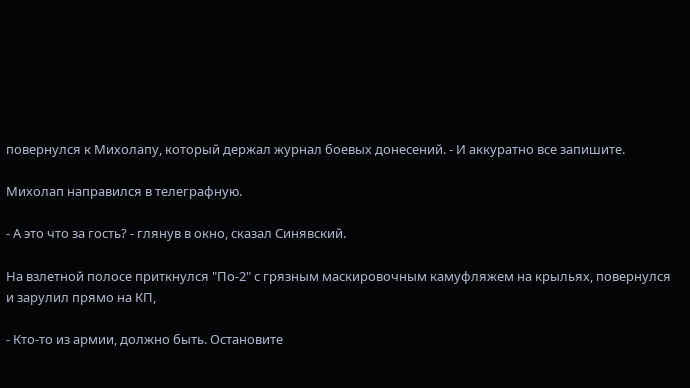повернулся к Михолапу, который держал журнал боевых донесений. - И аккуратно все запишите.

Михолап направился в телеграфную.

- А это что за гость? - глянув в окно, сказал Синявский.

На взлетной полосе приткнулся "По-2" с грязным маскировочным камуфляжем на крыльях, повернулся и зарулил прямо на КП,

- Кто-то из армии, должно быть. Остановите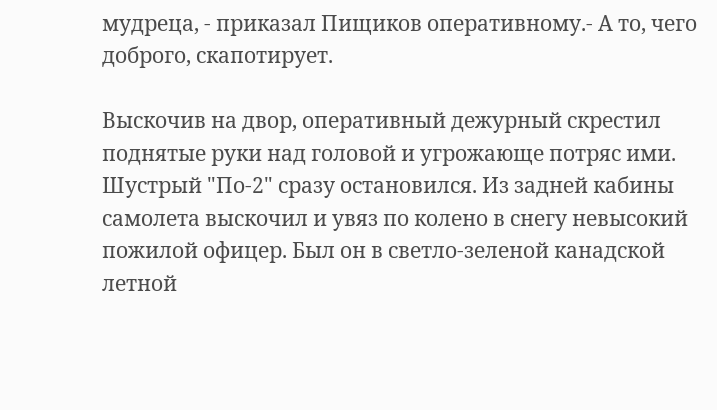мудреца, - приказал Пищиков оперативному.- А то, чего доброго, скапотирует.

Выскочив на двор, оперативный дежурный скрестил поднятые руки над головой и угрожающе потряс ими. Шустрый "По-2" сразу остановился. Из задней кабины самолета выскочил и увяз по колено в снегу невысокий пожилой офицер. Был он в светло-зеленой канадской летной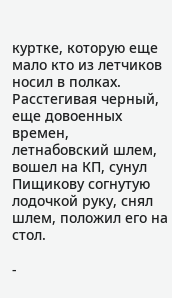куртке, которую еще мало кто из летчиков носил в полках. Расстегивая черный, еще довоенных времен, летнабовский шлем, вошел на КП, сунул Пищикову согнутую лодочкой руку, снял шлем, положил его на стол.

-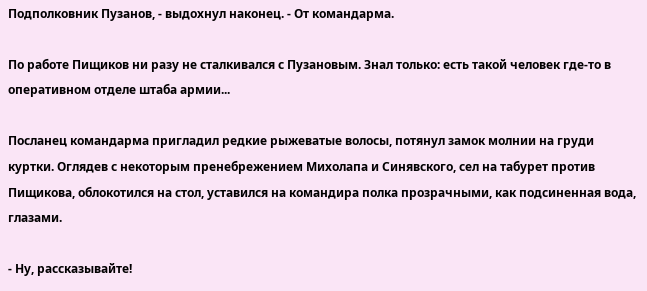Подполковник Пузанов, - выдохнул наконец. - От командарма.

По работе Пищиков ни разу не сталкивался с Пузановым. Знал только: есть такой человек где-то в оперативном отделе штаба армии...

Посланец командарма пригладил редкие рыжеватые волосы, потянул замок молнии на груди куртки. Оглядев с некоторым пренебрежением Михолапа и Синявского, сел на табурет против Пищикова, облокотился на стол, уставился на командира полка прозрачными, как подсиненная вода, глазами.

- Ну, рассказывайте!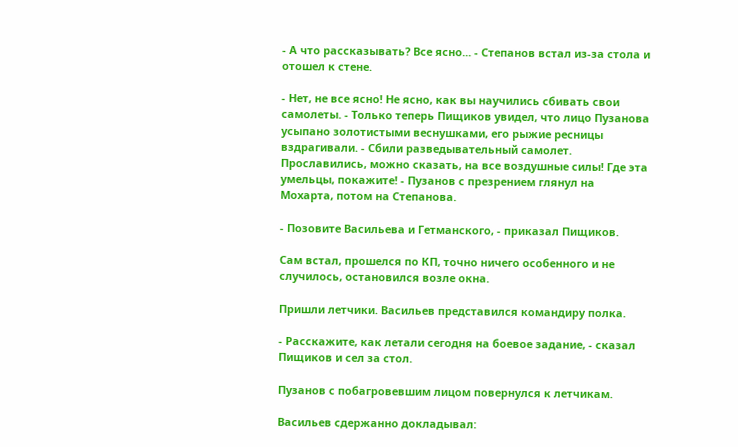- А что рассказывать? Все ясно... - Степанов встал из-за стола и отошел к стене.

- Нет, не все ясно! Не ясно, как вы научились сбивать свои самолеты. - Только теперь Пищиков увидел, что лицо Пузанова усыпано золотистыми веснушками, его рыжие ресницы вздрагивали. - Сбили разведывательный самолет. Прославились, можно сказать, на все воздушные силы! Где эта умельцы, покажите! - Пузанов с презрением глянул на Мохарта, потом на Степанова.

- Позовите Васильева и Гетманского, - приказал Пищиков.

Сам встал, прошелся по КП, точно ничего особенного и не случилось, остановился возле окна.

Пришли летчики. Васильев представился командиру полка.

- Расскажите, как летали сегодня на боевое задание, - сказал Пищиков и сел за стол.

Пузанов с побагровевшим лицом повернулся к летчикам.

Васильев сдержанно докладывал: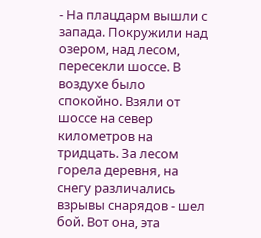- На плацдарм вышли с запада. Покружили над озером, над лесом, пересекли шоссе. В воздухе было спокойно. Взяли от шоссе на север километров на тридцать. За лесом горела деревня, на снегу различались взрывы снарядов - шел бой. Вот она, эта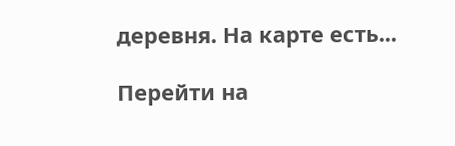деревня. На карте есть...

Перейти на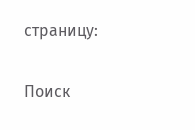страницу:

Поиск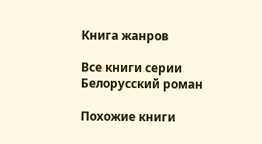Книга жанров

Все книги серии Белорусский роман

Похожие книги